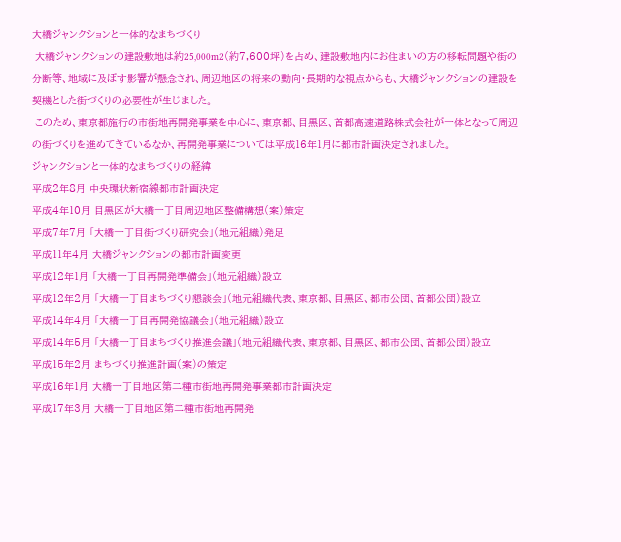大橋ジャンクションと一体的なまちづくり
 大橋ジャンクションの建設敷地は約25,000m2(約7,600坪)を占め、建設敷地内にお住まいの方の移転問題や街の分断等、地域に及ぼす影響が懸念され、周辺地区の将来の動向・長期的な視点からも、大橋ジャンクションの建設を契機とした街づくりの必要性が生じました。
 このため、東京都施行の市街地再開発事業を中心に、東京都、目黒区、首都高速道路株式会社が一体となって周辺の街づくりを進めてきているなか、再開発事業については平成16年1月に都市計画決定されました。
ジャンクションと一体的なまちづくりの経緯
平成2年8月 中央環状新宿線都市計画決定
平成4年10月 目黒区が大橋一丁目周辺地区整備構想(案)策定
平成7年7月 「大橋一丁目街づくり研究会」(地元組織)発足
平成11年4月 大橋ジャンクションの都市計画変更
平成12年1月 「大橋一丁目再開発準備会」(地元組織)設立
平成12年2月 「大橋一丁目まちづくり懇談会」(地元組織代表、東京都、目黒区、都市公団、首都公団)設立
平成14年4月 「大橋一丁目再開発協議会」(地元組織)設立
平成14年5月 「大橋一丁目まちづくり推進会議」(地元組織代表、東京都、目黒区、都市公団、首都公団)設立
平成15年2月 まちづくり推進計画(案)の策定
平成16年1月 大橋一丁目地区第二種市街地再開発事業都市計画決定
平成17年3月 大橋一丁目地区第二種市街地再開発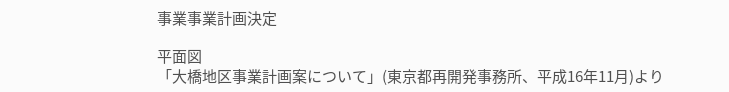事業事業計画決定

平面図
「大橋地区事業計画案について」(東京都再開発事務所、平成16年11月)より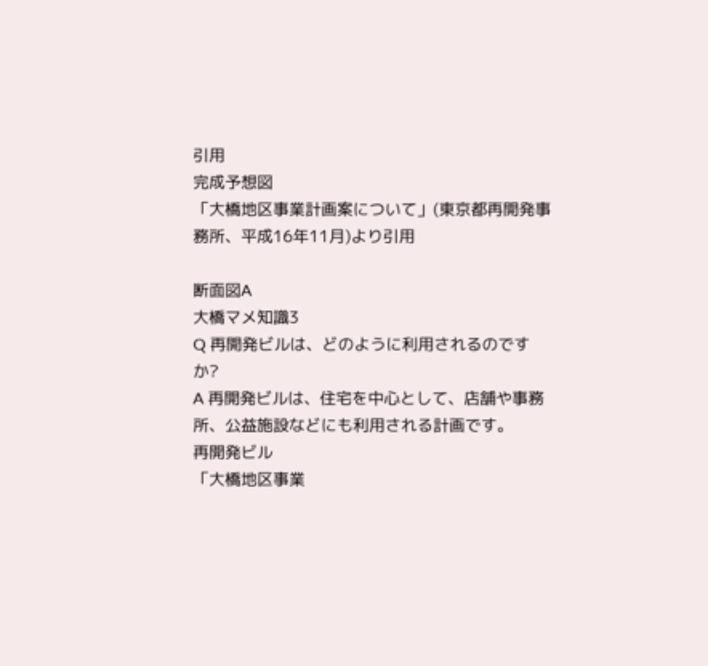引用
完成予想図
「大橋地区事業計画案について」(東京都再開発事務所、平成16年11月)より引用

断面図A
大橋マメ知識3
Q 再開発ビルは、どのように利用されるのですか?
A 再開発ビルは、住宅を中心として、店舗や事務所、公益施設などにも利用される計画です。
再開発ビル
「大橋地区事業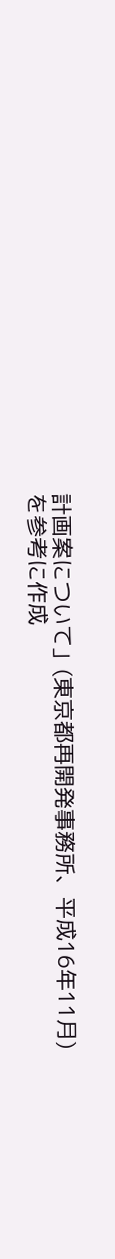計画案について」(東京都再開発事務所、平成16年11月)を参考に作成